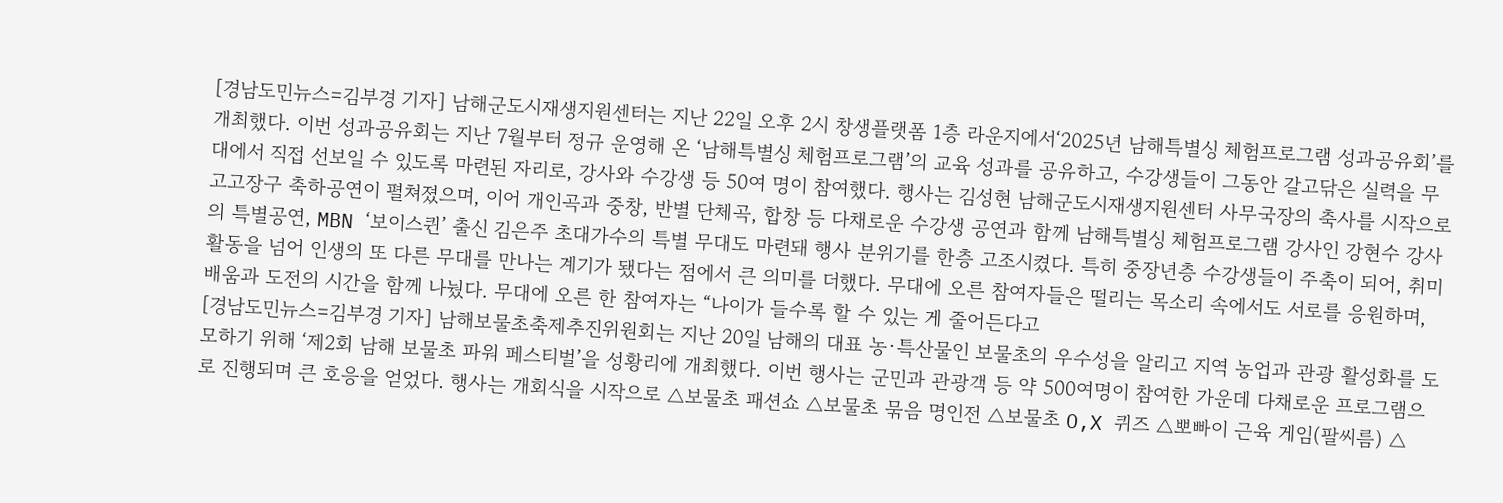[경남도민뉴스=김부경 기자] 남해군도시재생지원센터는 지난 22일 오후 2시 창생플랫폼 1층 라운지에서‘2025년 남해특별싱 체험프로그램 성과공유회’를 개최했다. 이번 성과공유회는 지난 7월부터 정규 운영해 온 ‘남해특별싱 체험프로그램’의 교육 성과를 공유하고, 수강생들이 그동안 갈고닦은 실력을 무대에서 직접 선보일 수 있도록 마련된 자리로, 강사와 수강생 등 50여 명이 참여했다. 행사는 김성현 남해군도시재생지원센터 사무국장의 축사를 시작으로 고고장구 축하공연이 펼쳐졌으며, 이어 개인곡과 중창, 반별 단체곡, 합창 등 다채로운 수강생 공연과 함께 남해특별싱 체험프로그램 강사인 강현수 강사의 특별공연, MBN ‘보이스퀸’ 출신 김은주 초대가수의 특별 무대도 마련돼 행사 분위기를 한층 고조시켰다. 특히 중장년층 수강생들이 주축이 되어, 취미 활동을 넘어 인생의 또 다른 무대를 만나는 계기가 됐다는 점에서 큰 의미를 더했다. 무대에 오른 참여자들은 떨리는 목소리 속에서도 서로를 응원하며, 배움과 도전의 시간을 함께 나눴다. 무대에 오른 한 참여자는 “나이가 들수록 할 수 있는 게 줄어든다고
[경남도민뉴스=김부경 기자] 남해보물초축제추진위원회는 지난 20일 남해의 대표 농·특산물인 보물초의 우수성을 알리고 지역 농업과 관광 활성화를 도모하기 위해 ‘제2회 남해 보물초 파워 페스티벌’을 성황리에 개최했다. 이번 행사는 군민과 관광객 등 약 500여명이 참여한 가운데 다채로운 프로그램으로 진행되며 큰 호응을 얻었다. 행사는 개회식을 시작으로 △보물초 패션쇼 △보물초 묶음 명인전 △보물초 O,X 퀴즈 △뽀빠이 근육 게임(팔씨름) △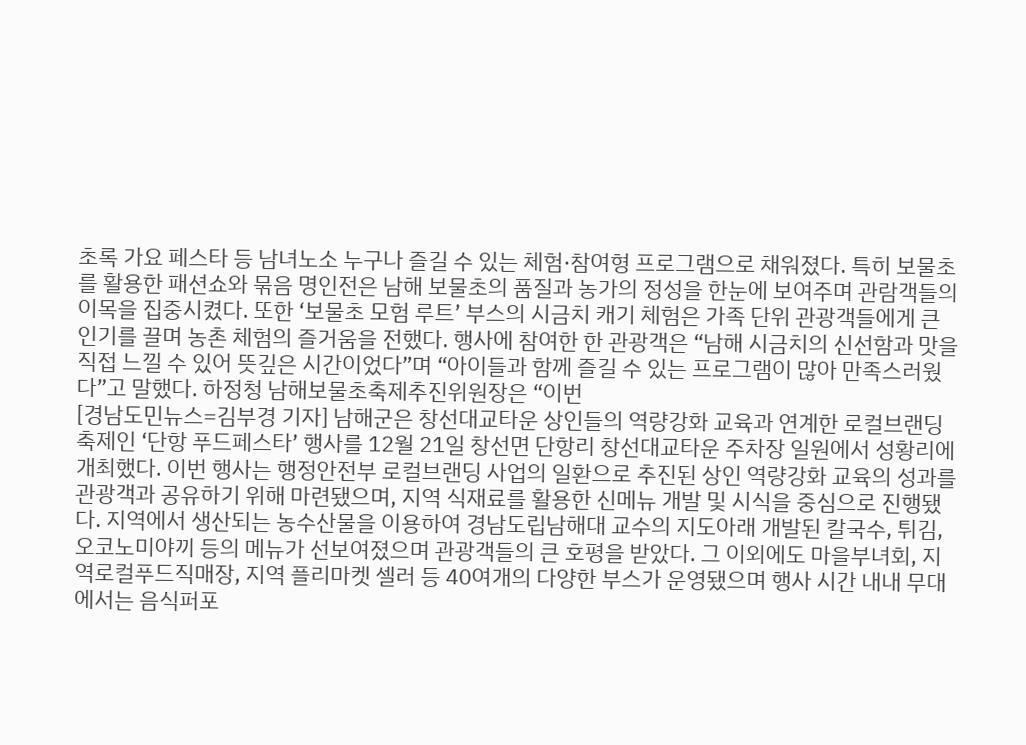초록 가요 페스타 등 남녀노소 누구나 즐길 수 있는 체험·참여형 프로그램으로 채워졌다. 특히 보물초를 활용한 패션쇼와 묶음 명인전은 남해 보물초의 품질과 농가의 정성을 한눈에 보여주며 관람객들의 이목을 집중시켰다. 또한 ‘보물초 모험 루트’ 부스의 시금치 캐기 체험은 가족 단위 관광객들에게 큰 인기를 끌며 농촌 체험의 즐거움을 전했다. 행사에 참여한 한 관광객은 “남해 시금치의 신선함과 맛을 직접 느낄 수 있어 뜻깊은 시간이었다”며 “아이들과 함께 즐길 수 있는 프로그램이 많아 만족스러웠다”고 말했다. 하정청 남해보물초축제추진위원장은 “이번
[경남도민뉴스=김부경 기자] 남해군은 창선대교타운 상인들의 역량강화 교육과 연계한 로컬브랜딩 축제인 ‘단항 푸드페스타’ 행사를 12월 21일 창선면 단항리 창선대교타운 주차장 일원에서 성황리에 개최했다. 이번 행사는 행정안전부 로컬브랜딩 사업의 일환으로 추진된 상인 역량강화 교육의 성과를 관광객과 공유하기 위해 마련됐으며, 지역 식재료를 활용한 신메뉴 개발 및 시식을 중심으로 진행됐다. 지역에서 생산되는 농수산물을 이용하여 경남도립남해대 교수의 지도아래 개발된 칼국수, 튀김, 오코노미야끼 등의 메뉴가 선보여졌으며 관광객들의 큰 호평을 받았다. 그 이외에도 마을부녀회, 지역로컬푸드직매장, 지역 플리마켓 셀러 등 40여개의 다양한 부스가 운영됐으며 행사 시간 내내 무대에서는 음식퍼포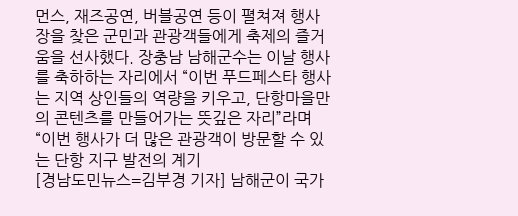먼스, 재즈공연, 버블공연 등이 펼쳐져 행사장을 찾은 군민과 관광객들에게 축제의 즐거움을 선사했다. 장충남 남해군수는 이날 행사를 축하하는 자리에서 “이번 푸드페스타 행사는 지역 상인들의 역량을 키우고, 단항마을만의 콘텐츠를 만들어가는 뜻깊은 자리”라며 “이번 행사가 더 많은 관광객이 방문할 수 있는 단항 지구 발전의 계기
[경남도민뉴스=김부경 기자] 남해군이 국가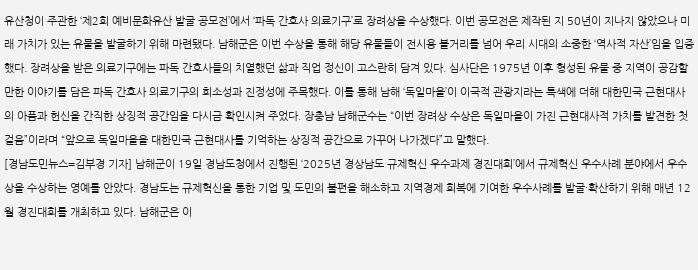유산청이 주관한 ‘제2회 예비문화유산 발굴 공모전’에서 ‘파독 간호사 의료기구’로 장려상을 수상했다. 이번 공모전은 제작된 지 50년이 지나지 않았으나 미래 가치가 있는 유물을 발굴하기 위해 마련됐다. 남해군은 이번 수상을 통해 해당 유물들이 전시용 볼거리를 넘어 우리 시대의 소중한 ‘역사적 자산’임을 입증했다. 장려상을 받은 의료기구에는 파독 간호사들의 치열했던 삶과 직업 정신이 고스란히 담겨 있다. 심사단은 1975년 이후 형성된 유물 중 지역이 공감할 만한 이야기를 담은 파독 간호사 의료기구의 희소성과 진정성에 주목했다. 이를 통해 남해 ‘독일마을’이 이국적 관광지라는 특색에 더해 대한민국 근현대사의 아픔과 헌신을 간직한 상징적 공간임을 다시금 확인시켜 주었다. 장충남 남해군수는 “이번 장려상 수상은 독일마을이 가진 근현대사적 가치를 발견한 첫걸음”이라며 “앞으로 독일마을을 대한민국 근현대사를 기억하는 상징적 공간으로 가꾸어 나가겠다”고 말했다.
[경남도민뉴스=김부경 기자] 남해군이 19일 경남도청에서 진행된 ‘2025년 경상남도 규제혁신 우수과제 경진대회’에서 규제혁신 우수사례 분야에서 우수상을 수상하는 영예를 안았다. 경남도는 규제혁신을 통한 기업 및 도민의 불편을 해소하고 지역경제 회복에 기여한 우수사례를 발굴·확산하기 위해 매년 12월 경진대회를 개최하고 있다. 남해군은 이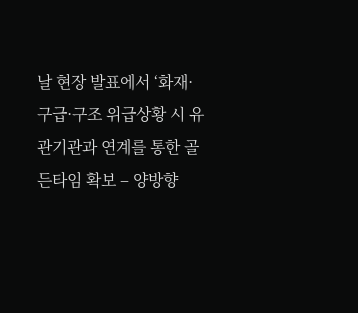날 현장 발표에서 ‘화재·구급·구조 위급상황 시 유관기관과 연계를 통한 골든타임 확보 – 양방향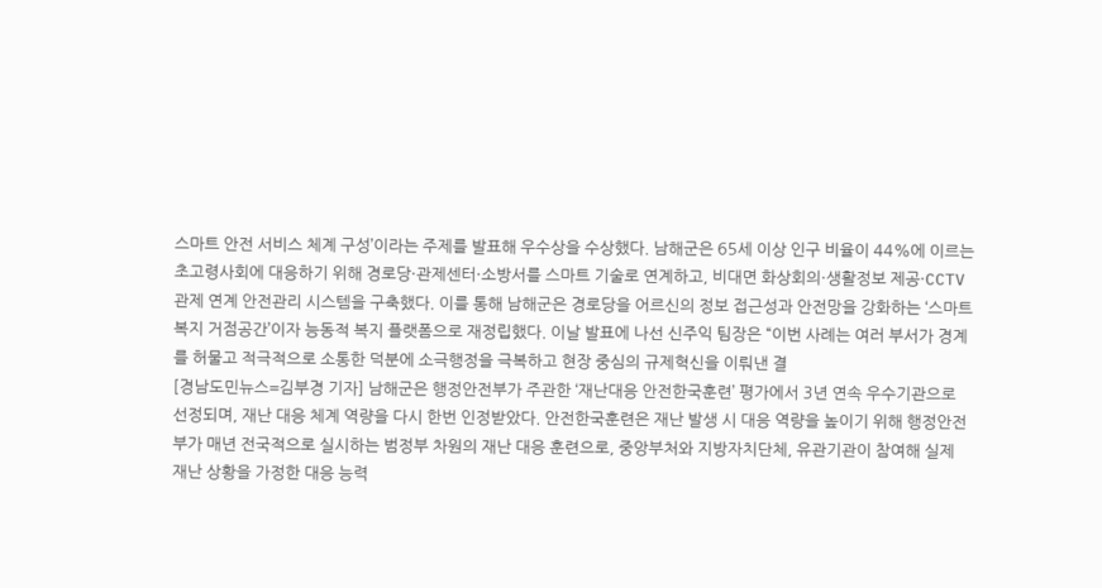스마트 안전 서비스 체계 구성’이라는 주제를 발표해 우수상을 수상했다. 남해군은 65세 이상 인구 비율이 44%에 이르는 초고령사회에 대응하기 위해 경로당·관제센터·소방서를 스마트 기술로 연계하고, 비대면 화상회의·생활정보 제공·CCTV 관제 연계 안전관리 시스템을 구축했다. 이를 통해 남해군은 경로당을 어르신의 정보 접근성과 안전망을 강화하는 ‘스마트 복지 거점공간’이자 능동적 복지 플랫폼으로 재정립했다. 이날 발표에 나선 신주익 팀장은 “이번 사례는 여러 부서가 경계를 허물고 적극적으로 소통한 덕분에 소극행정을 극복하고 현장 중심의 규제혁신을 이뤄낸 결
[경남도민뉴스=김부경 기자] 남해군은 행정안전부가 주관한 ‘재난대응 안전한국훈련’ 평가에서 3년 연속 우수기관으로 선정되며, 재난 대응 체계 역량을 다시 한번 인정받았다. 안전한국훈련은 재난 발생 시 대응 역량을 높이기 위해 행정안전부가 매년 전국적으로 실시하는 범정부 차원의 재난 대응 훈련으로, 중앙부처와 지방자치단체, 유관기관이 참여해 실제 재난 상황을 가정한 대응 능력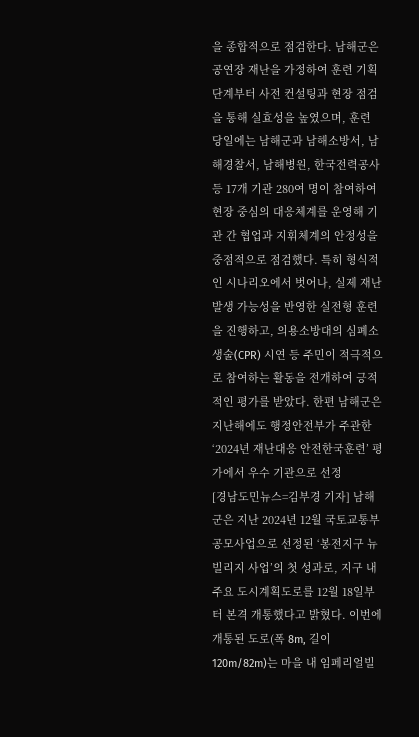을 종합적으로 점검한다. 남해군은 공연장 재난을 가정하여 훈련 기획 단계부터 사전 컨설팅과 현장 점검을 통해 실효성을 높였으며, 훈련 당일에는 남해군과 남해소방서, 남해경찰서, 남해병원, 한국전력공사 등 17개 기관 280여 명이 참여하여 현장 중심의 대응체계를 운영해 기관 간 협업과 지휘체계의 안정성을 중점적으로 점검했다. 특히 형식적인 시나리오에서 벗어나, 실제 재난 발생 가능성을 반영한 실전형 훈련을 진행하고, 의용소방대의 심폐소생술(CPR) 시연 등 주민이 적극적으로 참여하는 활동을 전개하여 긍적적인 평가를 받았다. 한편 남해군은 지난해에도 행정안전부가 주관한 ‘2024년 재난대응 안전한국훈련’ 평가에서 우수 기관으로 선정
[경남도민뉴스=김부경 기자] 남해군은 지난 2024년 12월 국토교통부 공모사업으로 선정된 ‘봉전지구 뉴빌리지 사업’의 첫 성과로, 지구 내 주요 도시계획도로를 12월 18일부터 본격 개통했다고 밝혔다. 이번에 개통된 도로(폭 8m, 길이 120m/82m)는 마을 내 임페리얼빌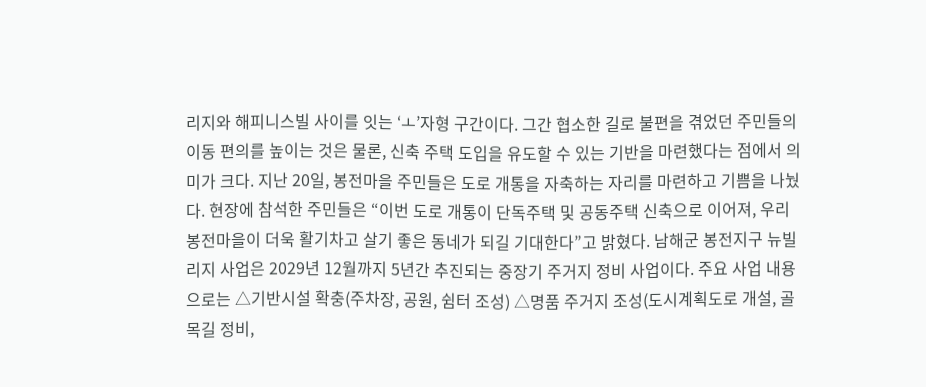리지와 해피니스빌 사이를 잇는 ‘ㅗ’자형 구간이다. 그간 협소한 길로 불편을 겪었던 주민들의 이동 편의를 높이는 것은 물론, 신축 주택 도입을 유도할 수 있는 기반을 마련했다는 점에서 의미가 크다. 지난 20일, 봉전마을 주민들은 도로 개통을 자축하는 자리를 마련하고 기쁨을 나눴다. 현장에 참석한 주민들은 “이번 도로 개통이 단독주택 및 공동주택 신축으로 이어져, 우리 봉전마을이 더욱 활기차고 살기 좋은 동네가 되길 기대한다”고 밝혔다. 남해군 봉전지구 뉴빌리지 사업은 2029년 12월까지 5년간 추진되는 중장기 주거지 정비 사업이다. 주요 사업 내용으로는 △기반시설 확충(주차장, 공원, 쉼터 조성) △명품 주거지 조성(도시계획도로 개설, 골목길 정비,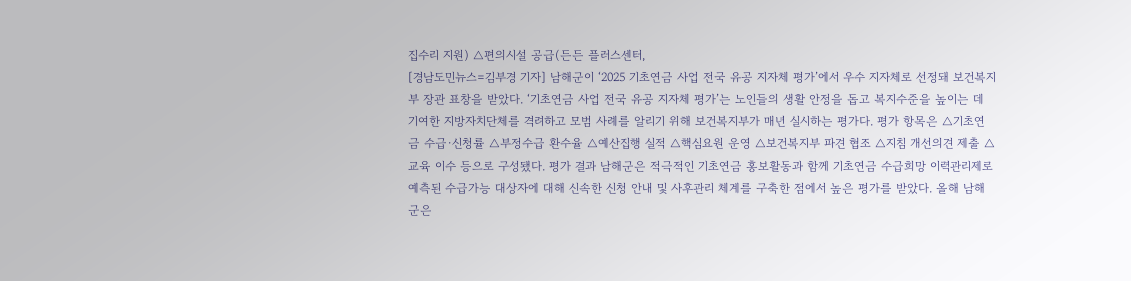집수리 지원) △편의시설 공급(든든 플러스센터,
[경남도민뉴스=김부경 기자] 남해군이 ‘2025 기초연금 사업 전국 유공 지자체 평가’에서 우수 지자체로 선정돼 보건복지부 장관 표창을 받았다. ‘기초연금 사업 전국 유공 지자체 평가’는 노인들의 생활 안정을 돕고 복지수준을 높이는 데 기여한 지방자치단체를 격려하고 모범 사례를 알리기 위해 보건복지부가 매년 실시하는 평가다. 평가 항목은 △기초연금 수급·신청률 △부정수급 환수율 △예산집행 실적 △핵심요원 운영 △보건복지부 파견 협조 △지침 개선의견 제출 △교육 이수 등으로 구성됐다. 평가 결과 남해군은 적극적인 기초연금 홍보활동과 함께 기초연금 수급희망 이력관리제로 예측된 수급가능 대상자에 대해 신속한 신청 안내 및 사후관리 체계를 구축한 점에서 높은 평가를 받았다. 올해 남해군은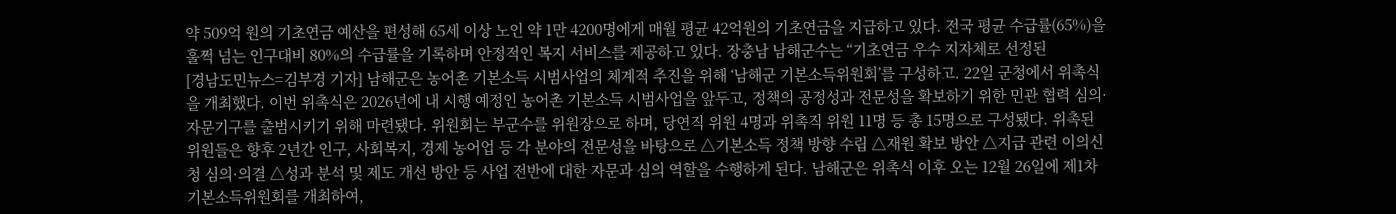약 509억 원의 기초연금 예산을 편성해 65세 이상 노인 약 1만 4200명에게 매월 평균 42억원의 기초연금을 지급하고 있다. 전국 평균 수급률(65%)을 훌쩍 넘는 인구대비 80%의 수급률을 기록하며 안정적인 복지 서비스를 제공하고 있다. 장충남 남해군수는 “기초연금 우수 지자체로 선정된
[경남도민뉴스=김부경 기자] 남해군은 농어촌 기본소득 시범사업의 체계적 추진을 위해 ‘남해군 기본소득위원회’를 구성하고. 22일 군청에서 위촉식을 개최했다. 이번 위촉식은 2026년에 내 시행 예정인 농어촌 기본소득 시범사업을 앞두고, 정책의 공정성과 전문성을 확보하기 위한 민관 협력 심의·자문기구를 출범시키기 위해 마련됐다. 위원회는 부군수를 위원장으로 하며, 당연직 위원 4명과 위촉직 위원 11명 등 총 15명으로 구성됐다. 위촉된 위원들은 향후 2년간 인구, 사회복지, 경제 농어업 등 각 분야의 전문성을 바탕으로 △기본소득 정책 방향 수립 △재원 확보 방안 △지급 관련 이의신청 심의·의결 △성과 분석 및 제도 개선 방안 등 사업 전반에 대한 자문과 심의 역할을 수행하게 된다. 남해군은 위촉식 이후 오는 12월 26일에 제1차 기본소득위원회를 개최하여,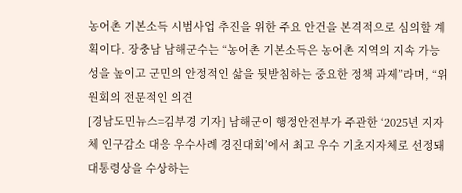농어촌 기본소득 시범사업 추진을 위한 주요 안건을 본격적으로 심의할 계획이다. 장충남 남해군수는 “농어촌 기본소득은 농어촌 지역의 지속 가능성을 높이고 군민의 안정적인 삶을 뒷받침하는 중요한 정책 과제”라며, “위원회의 전문적인 의견
[경남도민뉴스=김부경 기자] 남해군이 행정안전부가 주관한 ‘2025년 지자체 인구감소 대응 우수사례 경진대회’에서 최고 우수 기초지자체로 선정돼 대통령상을 수상하는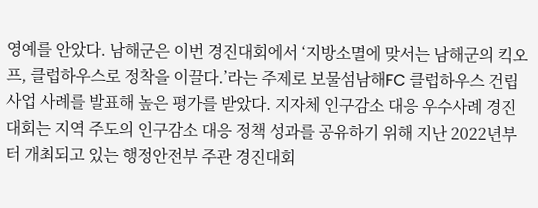영예를 안았다. 남해군은 이번 경진대회에서 ‘지방소멸에 맞서는 남해군의 킥오프, 클럽하우스로 정착을 이끌다.’라는 주제로 보물섬남해FC 클럽하우스 건립사업 사례를 발표해 높은 평가를 받았다. 지자체 인구감소 대응 우수사례 경진대회는 지역 주도의 인구감소 대응 정책 성과를 공유하기 위해 지난 2022년부터 개최되고 있는 행정안전부 주관 경진대회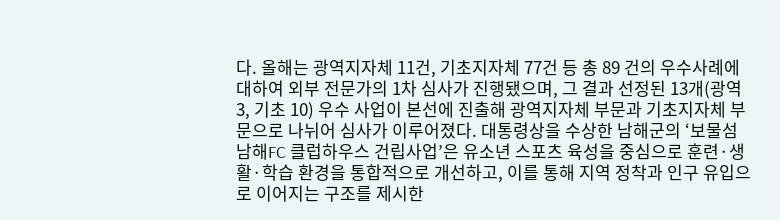다. 올해는 광역지자체 11건, 기초지자체 77건 등 총 89 건의 우수사례에 대하여 외부 전문가의 1차 심사가 진행됐으며, 그 결과 선정된 13개(광역 3, 기초 10) 우수 사업이 본선에 진출해 광역지자체 부문과 기초지자체 부문으로 나뉘어 심사가 이루어졌다. 대통령상을 수상한 남해군의 ‘보물섬남해FC 클럽하우스 건립사업’은 유소년 스포츠 육성을 중심으로 훈련·생활·학습 환경을 통합적으로 개선하고, 이를 통해 지역 정착과 인구 유입으로 이어지는 구조를 제시한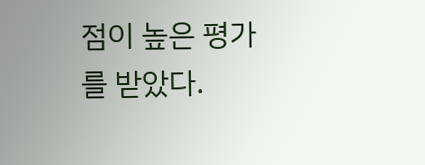점이 높은 평가를 받았다.